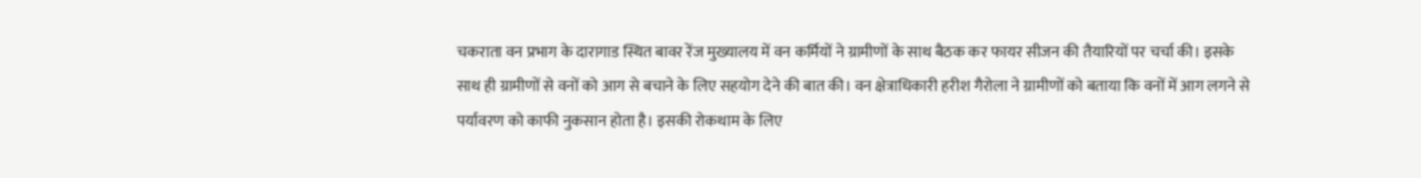चकराता वन प्रभाग के दारागाड स्थित बावर रेंज मुख्यालय में वन कर्मियों ने ग्रामीणों के साथ बैठक कर फायर सीजन की तैयारियों पर चर्चा की। इसके साथ ही ग्रामीणों से वनों को आग से बचाने के लिए सहयोग देने की बात की। वन क्षेत्राधिकारी हरीश गैरोला ने ग्रामीणों को बताया कि वनों में आग लगने से पर्यावरण को काफी नुकसान होता है। इसकी रोकथाम के लिए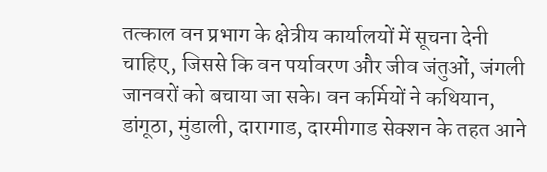तत्काल वन प्रभाग के क्षेत्रीय कार्यालयों में सूचना देनी चाहिए, जिससे कि वन पर्यावरण और जीव जंतुओं, जंगली जानवरों को बचाया जा सके। वन कर्मियों ने कथियान, डांगूठा, मुंडाली, दारागाड, दारमीगाड सेक्शन के तहत आने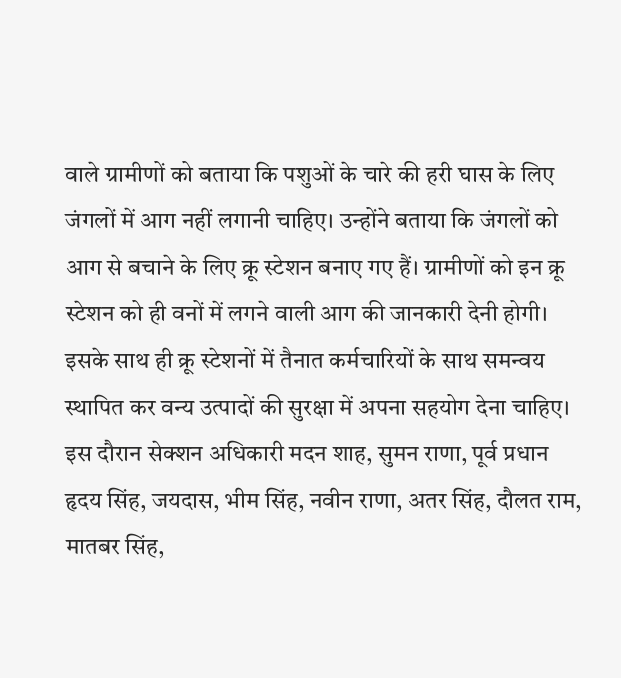वाले ग्रामीणों को बताया कि पशुओं के चारे की हरी घास के लिए जंगलों में आग नहीं लगानी चाहिए। उन्होंने बताया कि जंगलों को आग से बचाने के लिए क्रू स्टेशन बनाए गए हैं। ग्रामीणों को इन क्रू स्टेशन को ही वनों में लगने वाली आग की जानकारी देनी होगी। इसके साथ ही क्रू स्टेशनों में तैनात कर्मचारियों के साथ समन्वय स्थापित कर वन्य उत्पादों की सुरक्षा में अपना सहयोग देना चाहिए। इस दौरान सेक्शन अधिकारी मदन शाह, सुमन राणा, पूर्व प्रधान हृदय सिंह, जयदास, भीम सिंह, नवीन राणा, अतर सिंह, दौलत राम, मातबर सिंह,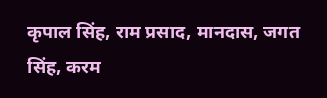कृपाल सिंह, राम प्रसाद, मानदास, जगत सिंह, करम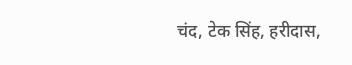चंद, टेक सिंह, हरीदास,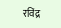रविंद्र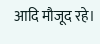आदि मौजूद रहे।